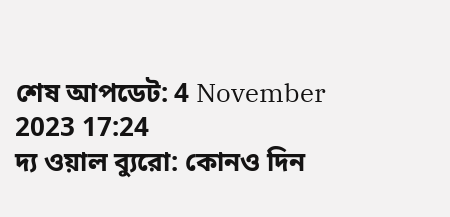শেষ আপডেট: 4 November 2023 17:24
দ্য ওয়াল ব্যুরো: কোনও দিন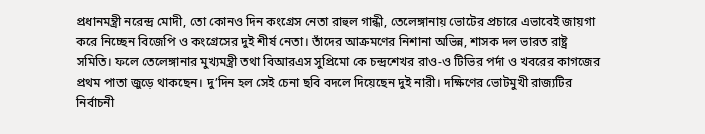প্রধানমন্ত্রী নরেন্দ্র মোদী, তো কোনও দিন কংগ্রেস নেতা রাহুল গান্ধী, তেলেঙ্গানায় ভোটের প্রচারে এভাবেই জায়গা করে নিচ্ছেন বিজেপি ও কংগ্রেসের দুই শীর্ষ নেতা। তাঁদের আক্রমণের নিশানা অভিন্ন, শাসক দল ভারত রাষ্ট্র সমিতি। ফলে তেলেঙ্গানার মুখ্যমন্ত্রী তথা বিআরএস সুপ্রিমো কে চন্দ্রশেখর রাও-ও টিভির পর্দা ও খবরের কাগজের প্রথম পাতা জুড়ে থাকছেন। দু’দিন হল সেই চেনা ছবি বদলে দিয়েছেন দুই নারী। দক্ষিণের ভোটমুখী রাজ্যটির নির্বাচনী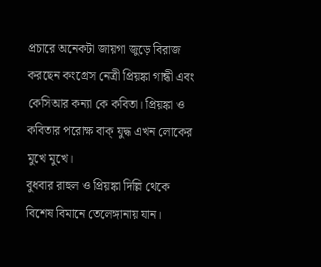প্রচারে অনেকটা জায়গা জুড়ে বিরাজ করছেন কংগ্রেস নেত্রী প্রিয়ঙ্কা গান্ধী এবং কেসিআর কন্যা কে কবিতা। প্রিয়ঙ্কা ও কবিতার পরোক্ষ বাক্ যুদ্ধ এখন লোকের মুখে মুখে।
বুধবার রাহুল ও প্রিয়ঙ্কা দিল্লি থেকে বিশেষ বিমানে তেলেঙ্গানায় যান।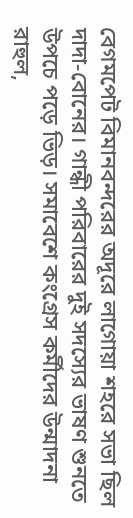বেগমপেট বিমানবন্দরের অদূরে লাগোয়া শহরে সভা ছিল দাদা-বোনের। গান্ধী পরিবারের দুই সদস্যের ভাষণ শুনতে উপচে পড়ে ভিড়। সমাবেশে কংগ্রেস কর্মীদের উন্মাদনা রাহুল,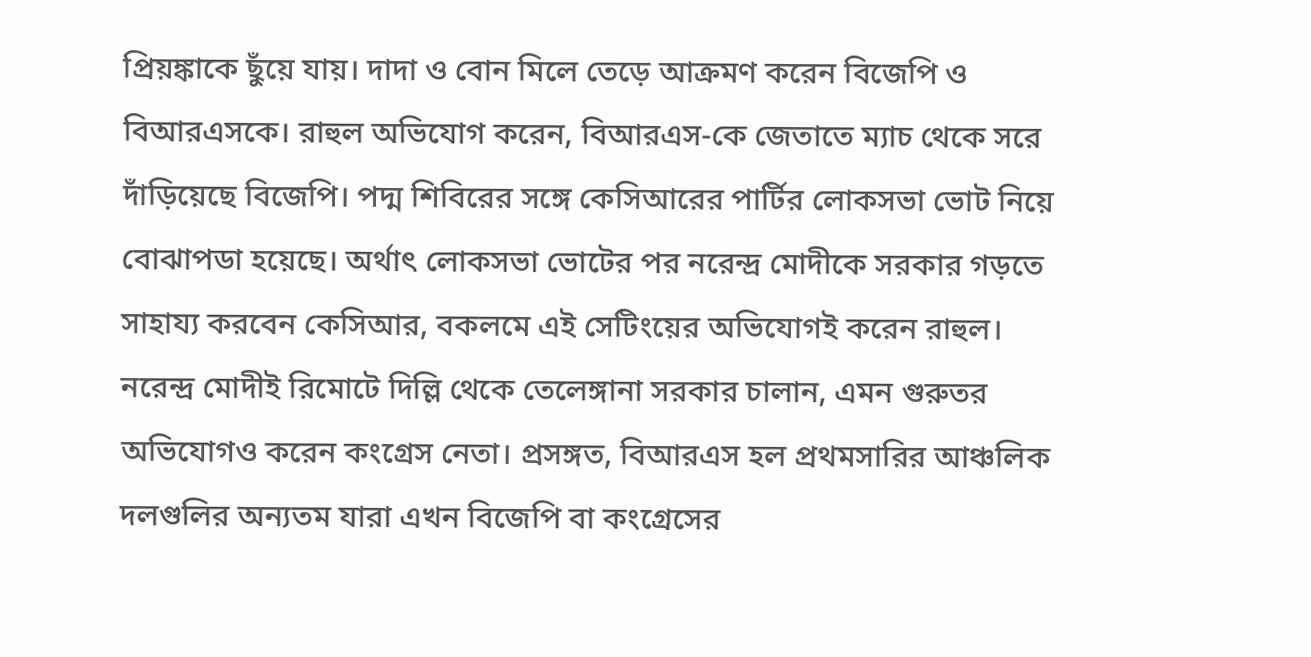প্রিয়ঙ্কাকে ছুঁয়ে যায়। দাদা ও বোন মিলে তেড়ে আক্রমণ করেন বিজেপি ও বিআরএসকে। রাহুল অভিযোগ করেন, বিআরএস-কে জেতাতে ম্যাচ থেকে সরে দাঁড়িয়েছে বিজেপি। পদ্ম শিবিরের সঙ্গে কেসিআরের পার্টির লোকসভা ভোট নিয়ে বোঝাপডা হয়েছে। অর্থাৎ লোকসভা ভোটের পর নরেন্দ্র মোদীকে সরকার গড়তে সাহায্য করবেন কেসিআর, বকলমে এই সেটিংয়ের অভিযোগই করেন রাহুল।
নরেন্দ্র মোদীই রিমোটে দিল্লি থেকে তেলেঙ্গানা সরকার চালান, এমন গুরুতর অভিযোগও করেন কংগ্রেস নেতা। প্রসঙ্গত, বিআরএস হল প্রথমসারির আঞ্চলিক দলগুলির অন্যতম যারা এখন বিজেপি বা কংগ্রেসের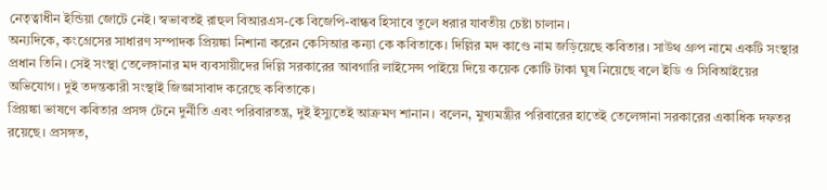নেতৃত্বাধীন ইন্ডিয়া জোটে নেই। স্বভাবতই রাহুল বিআরএস-কে বিজেপি-বান্ধব হিসাবে তুলে ধরার যাবতীয় চেষ্টা চালান।
অন্যদিকে, কংগ্রেসের সাধারণ সম্পাদক প্রিয়ঙ্কা নিশানা করেন কেসিআর কন্যা কে কবিতাকে। দিল্লির মদ কাণ্ডে নাম জড়িয়েছে কবিতার। সাউথ গ্রুপ নামে একটি সংস্থার প্রধান তিনি। সেই সংস্থা তেলেঙ্গানার মদ ব্যবসায়ীদের দিল্লি সরকারের আবগারি লাইসেন্স পাইয়ে দিয়ে কয়েক কোটি টাকা ঘুষ নিয়েছে বলে ইডি ও সিবিআইয়ের অভিযোগ। দুই তদন্তকারী সংস্থাই জিজ্ঞাসাবাদ করেছে কবিতাকে।
প্রিয়ঙ্কা ভাষণে কবিতার প্রসঙ্গ টেনে দুর্নীতি এবং পরিবারতন্ত্র, দুই ইস্যুতেই আক্রমণ শানান। বলেন, মুখ্যমন্ত্রীর পরিবারের হাতেই তেলেঙ্গানা সরকারের একাধিক দফতর রয়েছে। প্রসঙ্গত,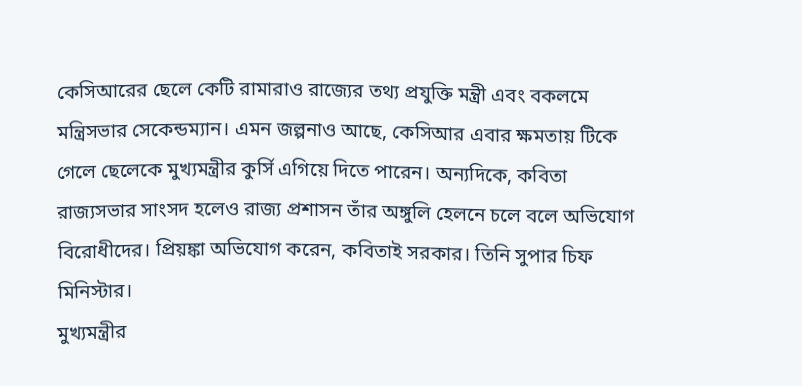কেসিআরের ছেলে কেটি রামারাও রাজ্যের তথ্য প্রযুক্তি মন্ত্রী এবং বকলমে মন্ত্রিসভার সেকেন্ডম্যান। এমন জল্পনাও আছে, কেসিআর এবার ক্ষমতায় টিকে গেলে ছেলেকে মুখ্যমন্ত্রীর কুর্সি এগিয়ে দিতে পারেন। অন্যদিকে, কবিতা রাজ্যসভার সাংসদ হলেও রাজ্য প্রশাসন তাঁর অঙ্গুলি হেলনে চলে বলে অভিযোগ বিরোধীদের। প্রিয়ঙ্কা অভিযোগ করেন, কবিতাই সরকার। তিনি সুপার চিফ মিনিস্টার।
মুখ্যমন্ত্রীর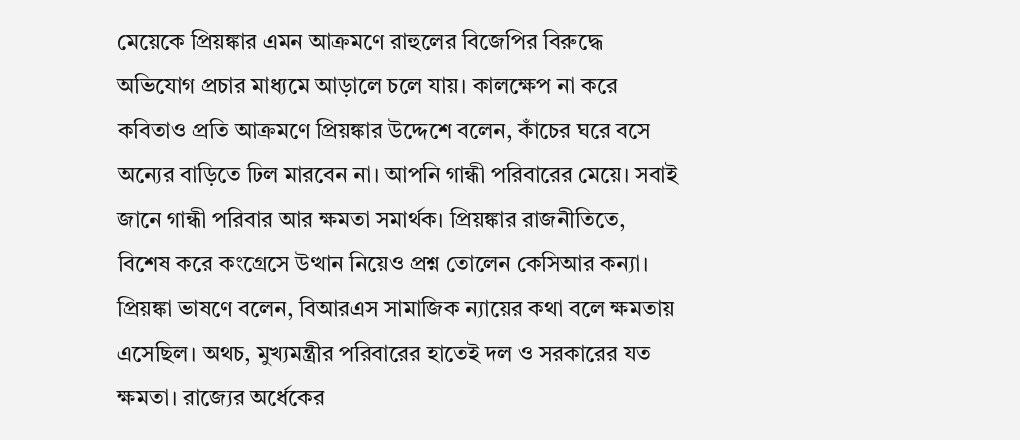মেয়েকে প্রিয়ঙ্কার এমন আক্রমণে রাহুলের বিজেপির বিরুদ্ধে অভিযোগ প্রচার মাধ্যমে আড়ালে চলে যায়। কালক্ষেপ না করে কবিতাও প্রতি আক্রমণে প্রিয়ঙ্কার উদ্দেশে বলেন, কাঁচের ঘরে বসে অন্যের বাড়িতে ঢিল মারবেন না। আপনি গান্ধী পরিবারের মেয়ে। সবাই জানে গান্ধী পরিবার আর ক্ষমতা সমার্থক। প্রিয়ঙ্কার রাজনীতিতে, বিশেষ করে কংগ্রেসে উত্থান নিয়েও প্রশ্ন তোলেন কেসিআর কন্যা।
প্রিয়ঙ্কা ভাষণে বলেন, বিআরএস সামাজিক ন্যায়ের কথা বলে ক্ষমতায় এসেছিল। অথচ, মুখ্যমন্ত্রীর পরিবারের হাতেই দল ও সরকারের যত ক্ষমতা। রাজ্যের অর্ধেকের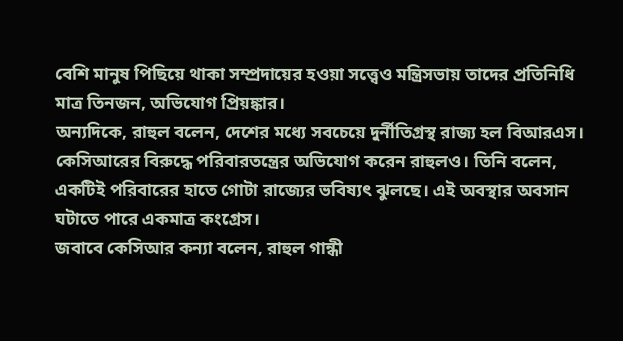বেশি মানুষ পিছিয়ে থাকা সম্প্রদায়ের হওয়া সত্ত্বেও মন্ত্রিসভায় তাদের প্রতিনিধি মাত্র তিনজন, অভিযোগ প্রিয়ঙ্কার।
অন্যদিকে, রাহুল বলেন, দেশের মধ্যে সবচেয়ে দুর্নীতিগ্রস্থ রাজ্য হল বিআরএস। কেসিআরের বিরুদ্ধে পরিবারতন্ত্রের অভিযোগ করেন রাহুলও। তিনি বলেন, একটিই পরিবারের হাতে গোটা রাজ্যের ভবিষ্যৎ ঝুলছে। এই অবস্থার অবসান ঘটাতে পারে একমাত্র কংগ্রেস।
জবাবে কেসিআর কন্যা বলেন, রাহুল গান্ধী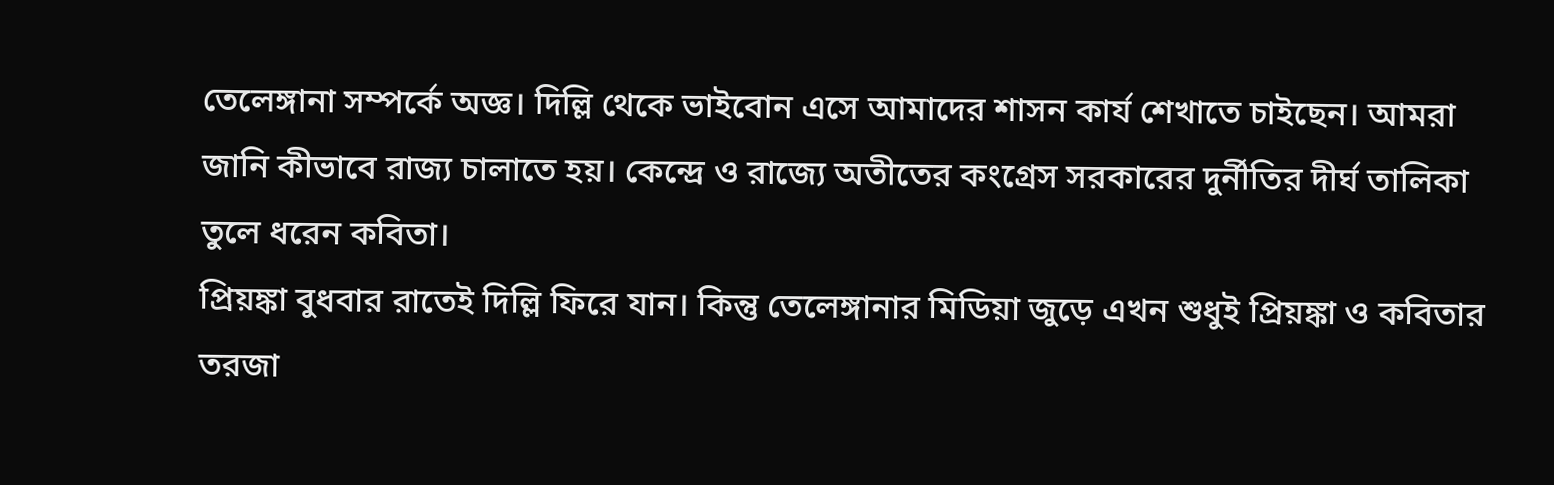তেলেঙ্গানা সম্পর্কে অজ্ঞ। দিল্লি থেকে ভাইবোন এসে আমাদের শাসন কার্য শেখাতে চাইছেন। আমরা জানি কীভাবে রাজ্য চালাতে হয়। কেন্দ্রে ও রাজ্যে অতীতের কংগ্রেস সরকারের দুর্নীতির দীর্ঘ তালিকা তুলে ধরেন কবিতা।
প্রিয়ঙ্কা বুধবার রাতেই দিল্লি ফিরে যান। কিন্তু তেলেঙ্গানার মিডিয়া জুড়ে এখন শুধুই প্রিয়ঙ্কা ও কবিতার তরজা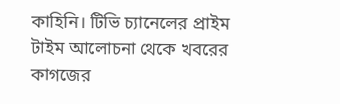কাহিনি। টিভি চ্যানেলের প্রাইম টাইম আলোচনা থেকে খবরের কাগজের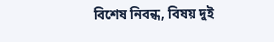বিশেষ নিবন্ধ, বিষয় দুই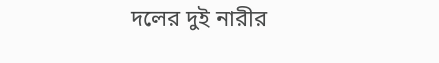দলের দুই নারীর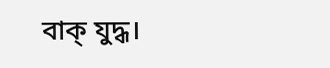বাক্ যুদ্ধ।